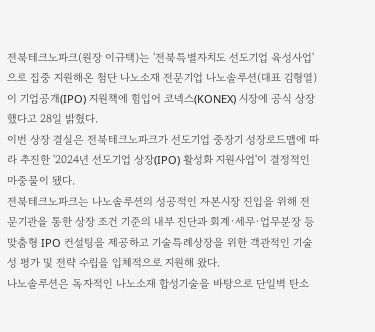전북테크노파크(원장 이규택)는 '전북특별자치도 선도기업 육성사업'으로 집중 지원해온 첨단 나노소재 전문기업 나노솔루션(대표 김형열)이 기업공개(IPO) 지원책에 힘입어 코넥스(KONEX) 시장에 공식 상장했다고 28일 밝혔다.
이번 상장 결실은 전북테크노파크가 선도기업 중장기 성장로드맵에 따라 추진한 '2024년 선도기업 상장(IPO) 활성화 지원사업'이 결정적인 마중물이 됐다.
전북테크노파크는 나노솔루션의 성공적인 자본시장 진입을 위해 전문기관을 통한 상장 조건 기준의 내부 진단과 회계·세무·업무분장 등 맞춤형 IPO 컨설팅을 제공하고 기술특례상장을 위한 객관적인 기술성 평가 및 전략 수립을 입체적으로 지원해 왔다.
나노솔루션은 독자적인 나노소재 합성기술을 바탕으로 단일벽 탄소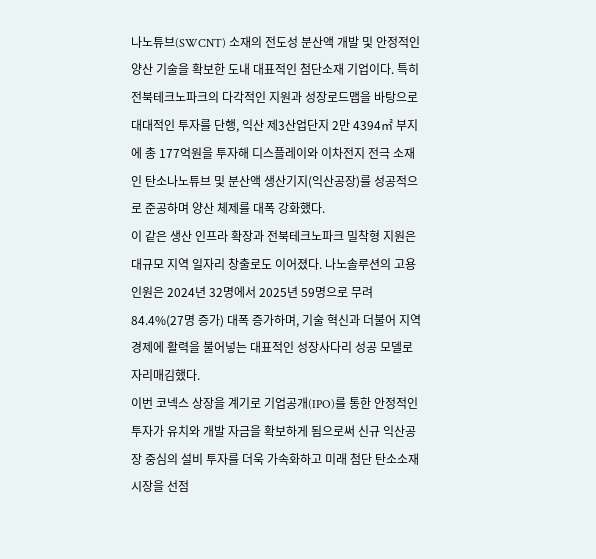나노튜브(SWCNT) 소재의 전도성 분산액 개발 및 안정적인 양산 기술을 확보한 도내 대표적인 첨단소재 기업이다. 특히 전북테크노파크의 다각적인 지원과 성장로드맵을 바탕으로 대대적인 투자를 단행, 익산 제3산업단지 2만 4394㎡ 부지에 총 177억원을 투자해 디스플레이와 이차전지 전극 소재인 탄소나노튜브 및 분산액 생산기지(익산공장)를 성공적으로 준공하며 양산 체제를 대폭 강화했다.
이 같은 생산 인프라 확장과 전북테크노파크 밀착형 지원은 대규모 지역 일자리 창출로도 이어졌다. 나노솔루션의 고용 인원은 2024년 32명에서 2025년 59명으로 무려 84.4%(27명 증가) 대폭 증가하며, 기술 혁신과 더불어 지역 경제에 활력을 불어넣는 대표적인 성장사다리 성공 모델로 자리매김했다.
이번 코넥스 상장을 계기로 기업공개(IPO)를 통한 안정적인 투자가 유치와 개발 자금을 확보하게 됨으로써 신규 익산공장 중심의 설비 투자를 더욱 가속화하고 미래 첨단 탄소소재 시장을 선점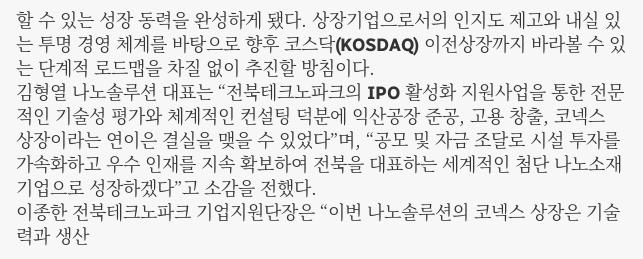할 수 있는 성장 동력을 완성하게 됐다. 상장기업으로서의 인지도 제고와 내실 있는 투명 경영 체계를 바탕으로 향후 코스닥(KOSDAQ) 이전상장까지 바라볼 수 있는 단계적 로드맵을 차질 없이 추진할 방침이다.
김형열 나노솔루션 대표는 “전북테크노파크의 IPO 활성화 지원사업을 통한 전문적인 기술성 평가와 체계적인 컨설팅 덕분에 익산공장 준공, 고용 창출, 코넥스 상장이라는 연이은 결실을 맺을 수 있었다”며, “공모 및 자금 조달로 시설 투자를 가속화하고 우수 인재를 지속 확보하여 전북을 대표하는 세계적인 첨단 나노소재 기업으로 성장하겠다”고 소감을 전했다.
이종한 전북테크노파크 기업지원단장은 “이번 나노솔루션의 코넥스 상장은 기술력과 생산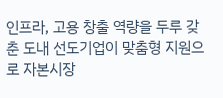인프라, 고용 창출 역량을 두루 갖춘 도내 선도기업이 맞춤형 지원으로 자본시장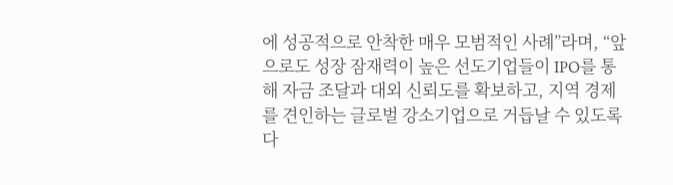에 성공적으로 안착한 매우 모범적인 사례”라며, “앞으로도 성장 잠재력이 높은 선도기업들이 IPO를 통해 자금 조달과 대외 신뢰도를 확보하고, 지역 경제를 견인하는 글로벌 강소기업으로 거듭날 수 있도록 다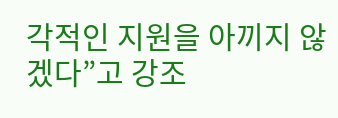각적인 지원을 아끼지 않겠다”고 강조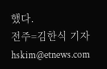했다.
전주=김한식 기자 hskim@etnews.com